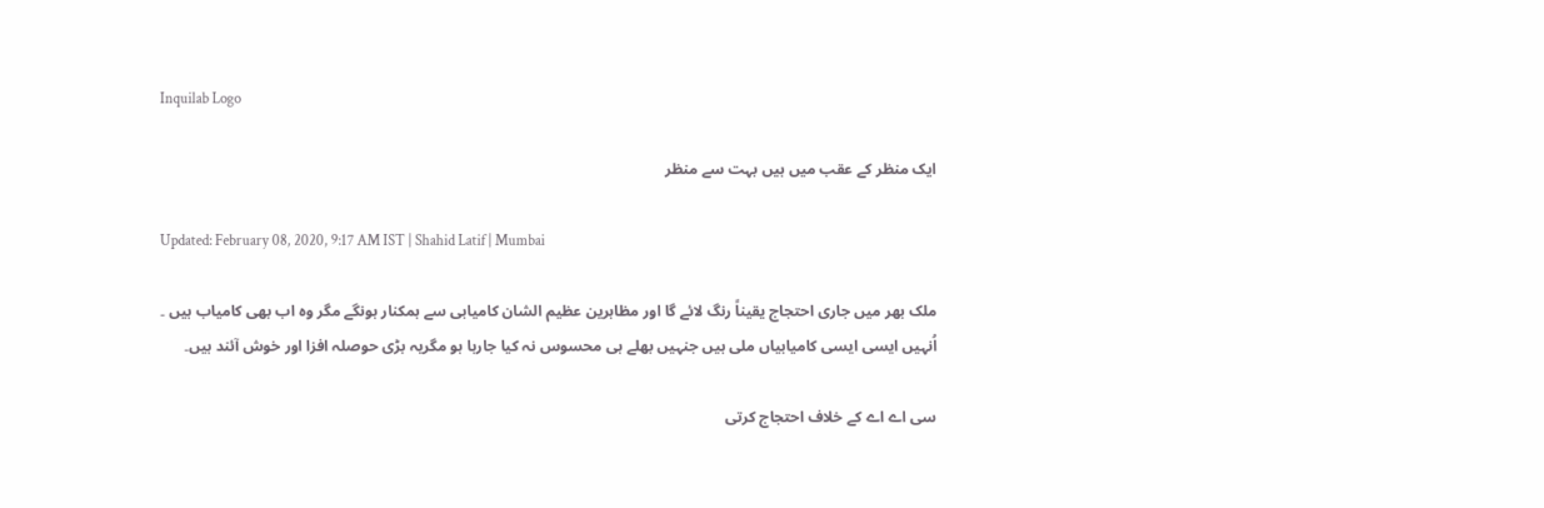Inquilab Logo

ایک منظر کے عقب میں ہیں بہت سے منظر

Updated: February 08, 2020, 9:17 AM IST | Shahid Latif | Mumbai

ملک بھر میں جاری احتجاج یقیناً رنگ لائے گا اور مظاہرین عظیم الشان کامیابی سے ہمکنار ہونگے مگر وہ اب بھی کامیاب ہیں ۔ اُنہیں ایسی ایسی کامیابیاں ملی ہیں جنہیں بھلے ہی محسوس نہ کیا جارہا ہو مگریہ بڑی حوصلہ افزا اور خوش آئند ہیں۔

سی اے اے کے خلاف احتجاج کرتی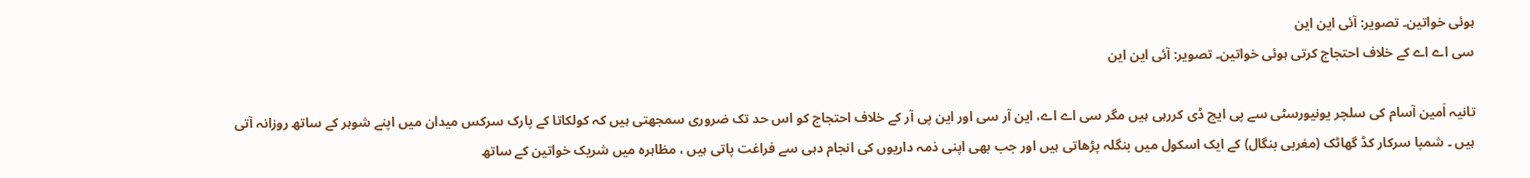ہوئی خواتین۔ تصویر: آئی این این
سی اے اے کے خلاف احتجاج کرتی ہوئی خواتین۔ تصویر: آئی این این

تانیہ اَمین آسام کی سلچر یونیورسٹی سے پی ایچ ڈی کررہی ہیں مگر سی اے اے، این آر سی اور این پی آر کے خلاف احتجاج کو اس حد تک ضروری سمجھتی ہیں کہ کولکاتا کے پارک سرکس میدان میں اپنے شوہر کے ساتھ روزانہ آتی ہیں ۔ شمپا سرکار کڈ گھاٹک (مغربی بنگال) کے ایک اسکول میں بنگلہ پڑھاتی ہیں اور جب بھی اپنی ذمہ داریوں کی انجام دہی سے فراغت پاتی ہیں ، مظاہرہ میں شریک خواتین کے ساتھ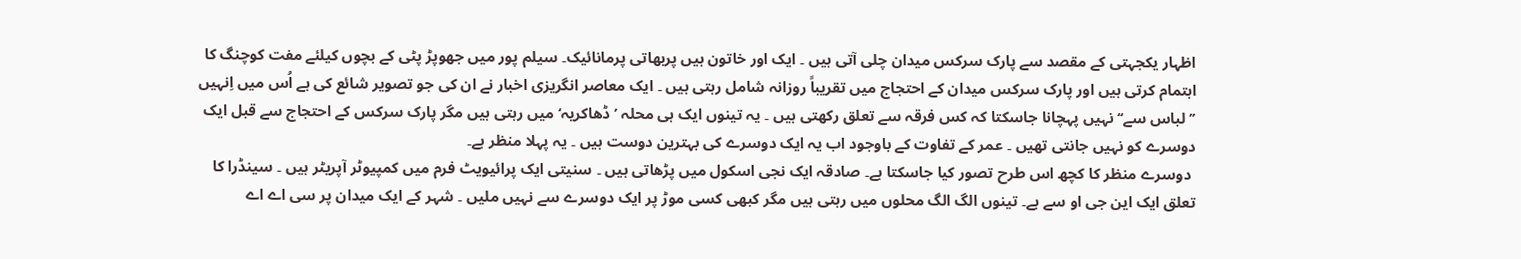اظہار یکجہتی کے مقصد سے پارک سرکس میدان چلی آتی ہیں ۔ ایک اور خاتون ہیں پربھاتی پرمانائیک۔ سیلم پور میں جھوپڑ پٹی کے بچوں کیلئے مفت کوچنگ کا اہتمام کرتی ہیں اور پارک سرکس میدان کے احتجاج میں تقریباً روزانہ شامل رہتی ہیں ۔ ایک معاصر انگریزی اخبار نے ان کی جو تصویر شائع کی ہے اُس میں اِنہیں ’’لباس سے‘‘ نہیں پہچانا جاسکتا کہ کس فرقہ سے تعلق رکھتی ہیں ۔ یہ تینوں ایک ہی محلہ ’ڈھاکریہ‘ میں رہتی ہیں مگر پارک سرکس کے احتجاج سے قبل ایک دوسرے کو نہیں جانتی تھیں ۔ عمر کے تفاوت کے باوجود اب یہ ایک دوسرے کی بہترین دوست ہیں ۔ یہ پہلا منظر ہے۔
 دوسرے منظر کا کچھ اس طرح تصور کیا جاسکتا ہے۔ صادقہ ایک نجی اسکول میں پڑھاتی ہیں ۔ سنیتی ایک پرائیویٹ فرم میں کمپیوٹر آپریٹر ہیں ۔ سینڈرا کا تعلق ایک این جی او سے ہے۔ تینوں الگ الگ محلوں میں رہتی ہیں مگر کبھی کسی موڑ پر ایک دوسرے سے نہیں ملیں ۔ شہر کے ایک میدان پر سی اے اے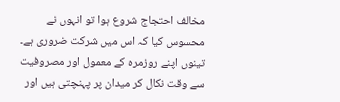مخالف احتجاج شروع ہوا تو انہوں نے محسوس کیا کہ اس میں شرکت ضروری ہے۔ تینوں اپنے روزمرہ کے معمول اور مصروفیت سے وقت نکال کر میدان پر پہنچتی ہیں اور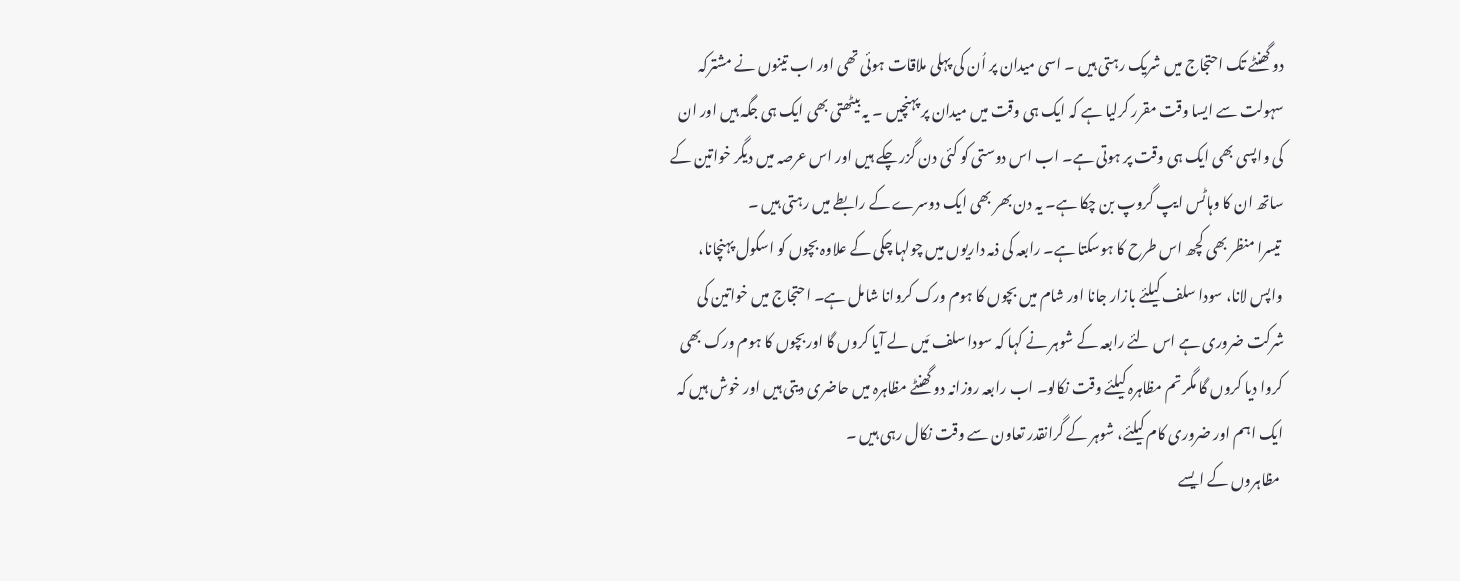دو گھنٹے تک احتجاج میں شریک رہتی ہیں ۔ اسی میدان پر اُن کی پہلی ملاقات ہوئی تھی اور اب تینوں نے مشترکہ سہولت سے ایسا وقت مقرر کرلیا ہے کہ ایک ہی وقت میں میدان پر پہنچیں ۔ یہ بیٹھتی بھی ایک ہی جگہ ہیں اور ان کی واپسی بھی ایک ہی وقت پر ہوتی ہے۔ اب اس دوستی کو کئی دن گزر چکے ہیں اور اس عرصہ میں دیگر خواتین کے ساتھ ان کا وہاٹس ایپ گروپ بن چکا ہے۔ یہ دن بھر بھی ایک دوسرے کے رابطے میں رہتی ہیں ۔
 تیسرا منظر بھی کچھ اس طرح کا ہوسکتا ہے۔ رابعہ کی ذمہ داریوں میں چولہا چکی کے علاوہ بچوں کو اسکول پہنچانا، واپس لانا، سودا سلف کیلئے بازار جانا اور شام میں بچوں کا ہوم ورک کروانا شامل ہے۔ احتجاج میں خواتین کی شرکت ضروری ہے اس لئے رابعہ کے شوہر نے کہا کہ سودا سلف مَیں لے آیا کروں گا اوربچوں کا ہوم ورک بھی کروا دیا کروں گا مگر تم مظاہرہ کیلئے وقت نکالو۔ اب رابعہ روزانہ دو گھنٹے مظاہرہ میں حاضری دیتی ہیں اور خوش ہیں کہ ایک اہم اور ضروری کام کیلئے، شوہر کے گرانقدر تعاون سے وقت نکال رہی ہیں ۔
 مظاہروں کے ایسے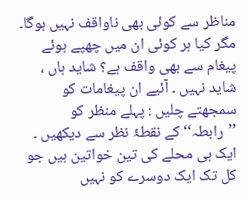مناظر سے کوئی بھی ناواقف نہیں ہوگا۔ مگر کیا ہر کوئی ان میں چھپے ہوئے پیغام سے بھی واقف ہے؟ شاید ہاں ، شاید نہیں ۔ آئیے ان پیغامات کو سمجھتے چلیں : پہلے منظر کو ’’رابطہ‘‘ کے نقطۂ نظر سے دیکھیں ۔ ایک ہی محلے کی تین خواتین ہیں جو کل تک ایک دوسرے کو نہیں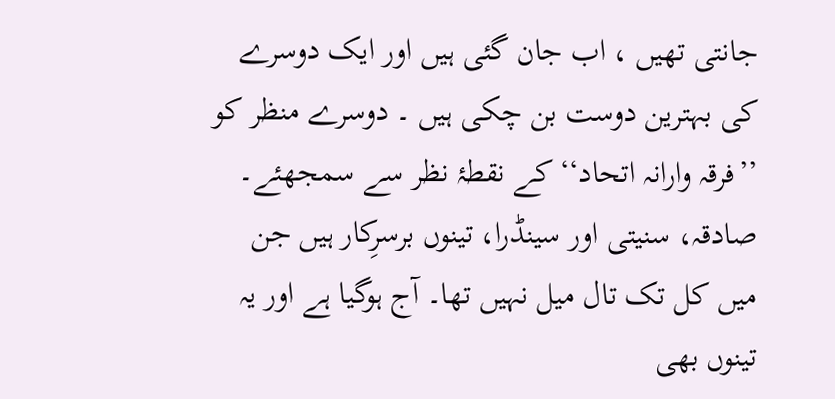جانتی تھیں ، اب جان گئی ہیں اور ایک دوسرے کی بہترین دوست بن چکی ہیں ۔ دوسرے منظر کو ’’فرقہ وارانہ اتحاد‘‘ کے نقطۂ نظر سے سمجھئے۔ صادقہ، سنیتی اور سینڈرا، تینوں برسرِکار ہیں جن میں کل تک تال میل نہیں تھا۔ آج ہوگیا ہے اور یہ تینوں بھی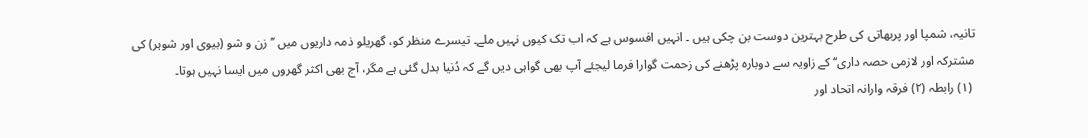تانیہ، شمپا اور پربھاتی کی طرح بہترین دوست بن چکی ہیں ۔ انہیں افسوس ہے کہ اب تک کیوں نہیں ملے۔ تیسرے منظر کو، گھریلو ذمہ داریوں میں ’’زن و شو (بیوی اور شوہر) کی مشترکہ اور لازمی حصہ داری‘‘ کے زاویہ سے دوبارہ پڑھنے کی زحمت گوارا فرما لیجئے آپ بھی گواہی دیں گے کہ دُنیا بدل گئی ہے مگر، آج بھی اکثر گھروں میں ایسا نہیں ہوتا۔
 (۱) رابطہ (۲) فرقہ وارانہ اتحاد اور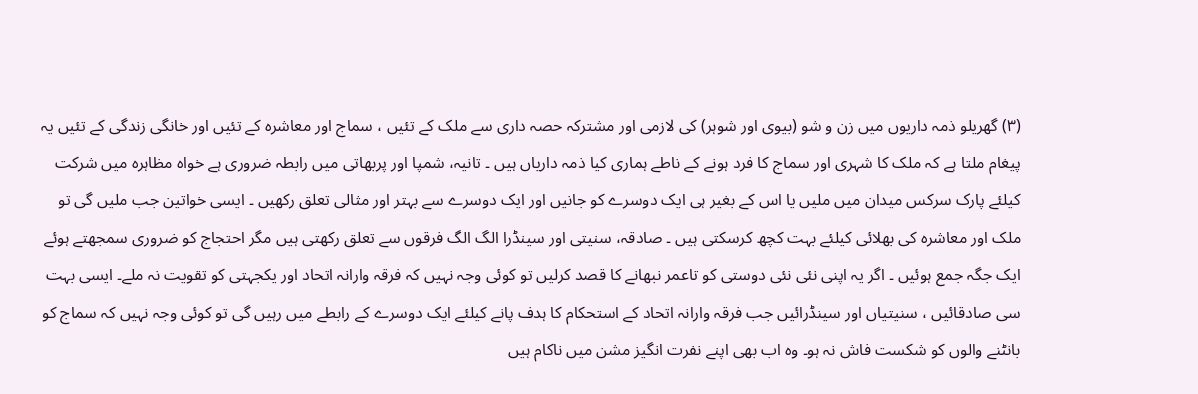(۳) گھریلو ذمہ داریوں میں زن و شو (بیوی اور شوہر) کی لازمی اور مشترکہ حصہ داری سے ملک کے تئیں ، سماج اور معاشرہ کے تئیں اور خانگی زندگی کے تئیں یہ پیغام ملتا ہے کہ ملک کا شہری اور سماج کا فرد ہونے کے ناطے ہماری کیا ذمہ داریاں ہیں ۔ تانیہ، شمپا اور پربھاتی میں رابطہ ضروری ہے خواہ مظاہرہ میں شرکت کیلئے پارک سرکس میدان میں ملیں یا اس کے بغیر ہی ایک دوسرے کو جانیں اور ایک دوسرے سے بہتر اور مثالی تعلق رکھیں ۔ ایسی خواتین جب ملیں گی تو ملک اور معاشرہ کی بھلائی کیلئے بہت کچھ کرسکتی ہیں ۔ صادقہ، سنیتی اور سینڈرا الگ الگ فرقوں سے تعلق رکھتی ہیں مگر احتجاج کو ضروری سمجھتے ہوئے ایک جگہ جمع ہوئیں ۔ اگر یہ اپنی نئی نئی دوستی کو تاعمر نبھانے کا قصد کرلیں تو کوئی وجہ نہیں کہ فرقہ وارانہ اتحاد اور یکجہتی کو تقویت نہ ملے۔ ایسی بہت سی صادقائیں ، سنیتیاں اور سینڈرائیں جب فرقہ وارانہ اتحاد کے استحکام کا ہدف پانے کیلئے ایک دوسرے کے رابطے میں رہیں گی تو کوئی وجہ نہیں کہ سماج کو بانٹنے والوں کو شکست فاش نہ ہو۔ وہ اب بھی اپنے نفرت انگیز مشن میں ناکام ہیں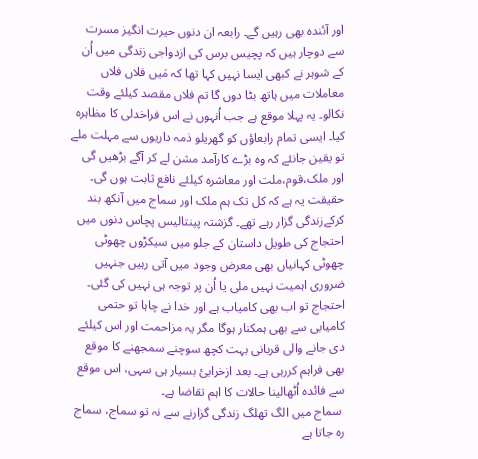اور آئندہ بھی رہیں گے۔ رابعہ ان دنوں حیرت انگیز مسرت سے دوچار ہیں کہ پچیس برس کی ازدواجی زندگی میں اُن کے شوہر نے کبھی ایسا نہیں کہا تھا کہ مَیں فلاں فلاں معاملات میں ہاتھ بٹا دوں گا تم فلاں مقصد کیلئے وقت نکالو۔ یہ پہلا موقع ہے جب اُنہوں نے اس فراخدلی کا مظاہرہ کیا۔ ایسی تمام رابعاؤں کو گھریلو ذمہ داریوں سے مہلت ملے تو یقین جانئے کہ وہ بڑے کارآمد مشن لے کر آگے بڑھیں گی اور ملک،قوم،ملت اور معاشرہ کیلئے نافع ثابت ہوں گی۔ حقیقت یہ ہے کہ کل تک ہم ملک اور سماج میں آنکھ بند کرکےزندگی گزار رہے تھے۔ گزشتہ پینتالیس پچاس دنوں میں احتجاج کی طویل داستان کے جلو میں سیکڑوں چھوٹی چھوٹی کہانیاں بھی معرض وجود میں آتی رہیں جنہیں ضروری اہمیت نہیں ملی یا اُن پر توجہ ہی نہیں کی گئی۔ احتجاج تو اب بھی کامیاب ہے اور خدا نے چاہا تو حتمی کامیابی سے بھی ہمکنار ہوگا مگر یہ مزاحمت اور اس کیلئے دی جانے والی قربانی بہت کچھ سوچنے سمجھنے کا موقع بھی فراہم کررہی ہے۔ بعد ازخرابیٔ بسیار ہی سہی، اس موقع سے فائدہ اُٹھالینا حالات کا اہم تقاضا ہے۔
 سماج میں الگ تھلگ زندگی گزارنے سے نہ تو سماج، سماج رہ جاتا ہے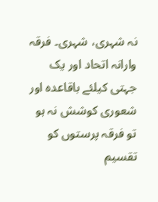نہ شہری، شہری۔ فرقہ وارانہ اتحاد اور یک جہتی کیلئے باقاعدہ اور شعوری کوشش نہ ہو تو فرقہ پرستوں کو تقسیم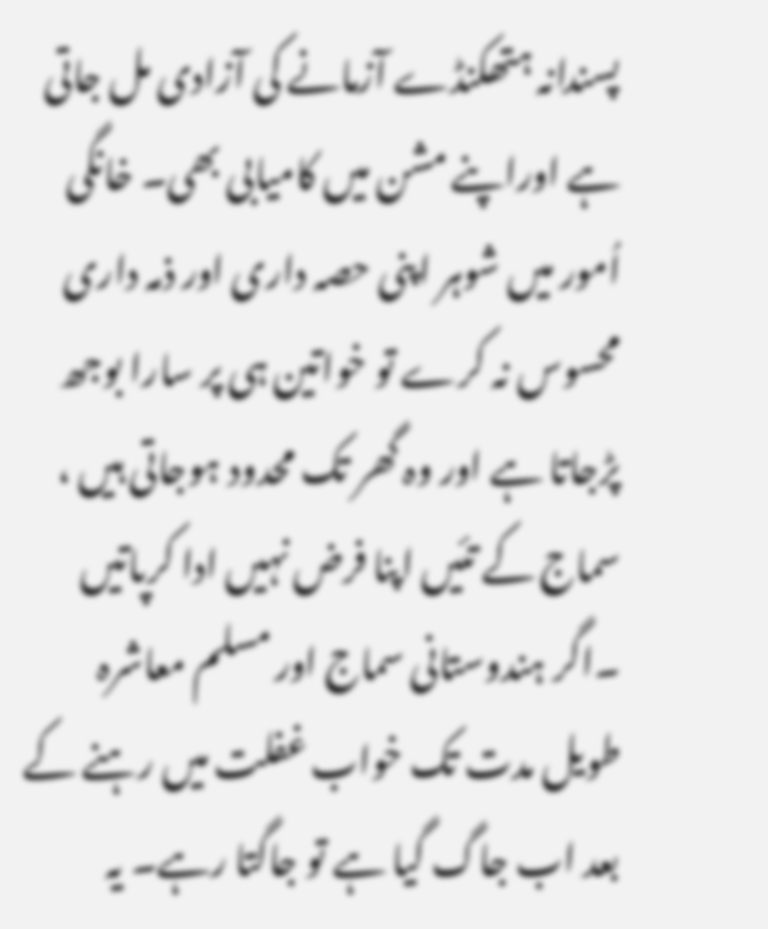پسندانہ ہتھکنڈے آزمانے کی آزادی مل جاتی ہے اوراپنے مشن میں کامیابی بھی۔ خانگی اُمور میں شوہر اپنی حصہ داری اور ذمہ داری محسوس نہ کرے تو خواتین ہی پر سارا بوجھ پڑجاتا ہے اور وہ گھر تک محدود ہوجاتی ہیں ، سماج کے تئیں اپنا فرض نہیں ادا کرپاتیں ۔اگر ہندوستانی سماج اور مسلم معاشرہ طویل مدت تک خواب غفلت میں رہنے کے بعد اب جاگ گیا ہے تو جاگتا رہے۔ یہ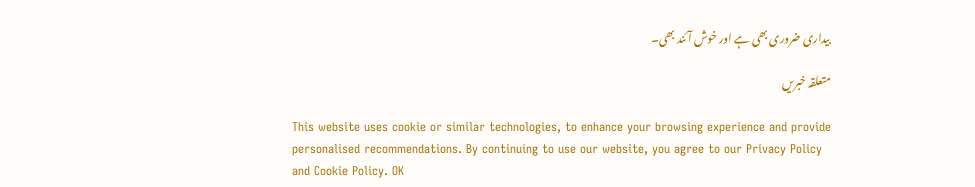بیداری ضروری بھی ہے اور خوش آئند بھی۔

متعلقہ خبریں

This website uses cookie or similar technologies, to enhance your browsing experience and provide personalised recommendations. By continuing to use our website, you agree to our Privacy Policy and Cookie Policy. OK